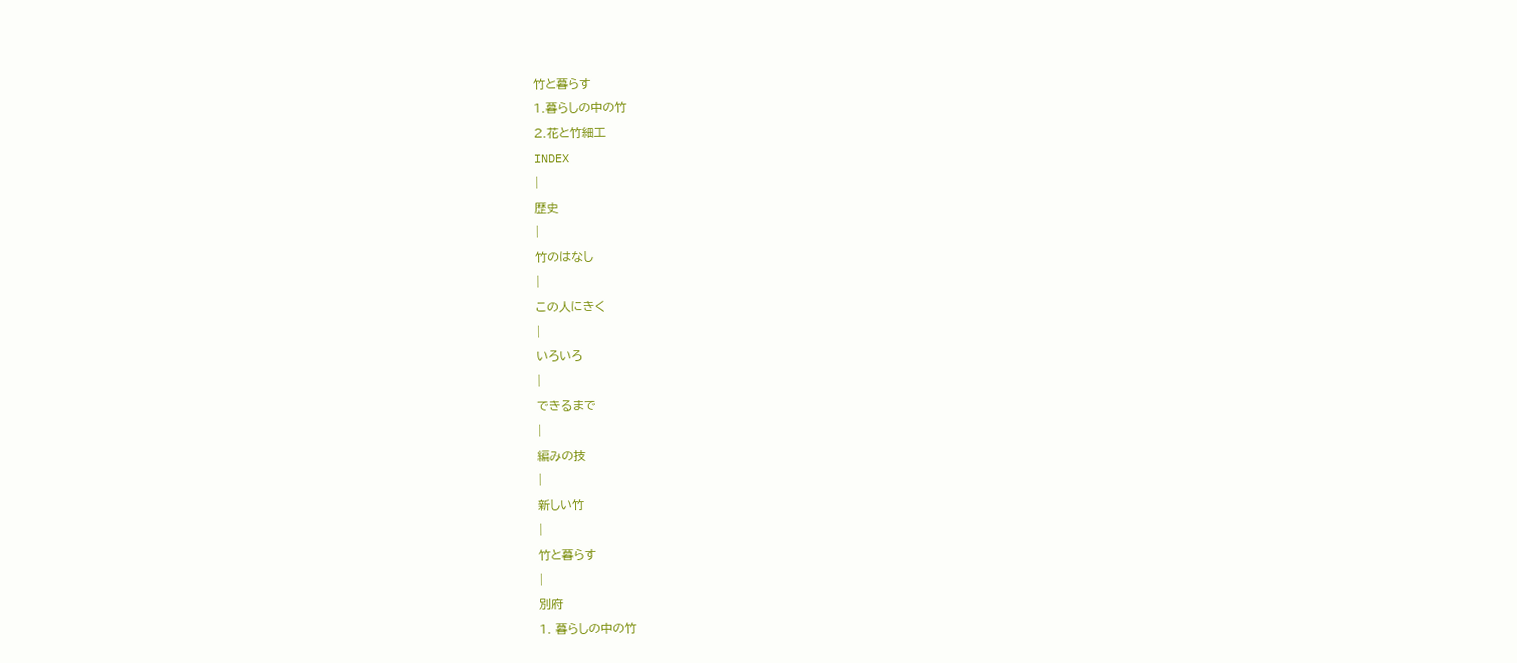竹と暮らす
1.暮らしの中の竹
2.花と竹細工
INDEX
|
歴史
|
竹のはなし
|
この人にきく
|
いろいろ
|
できるまで
|
編みの技
|
新しい竹
|
竹と暮らす
|
別府
1. 暮らしの中の竹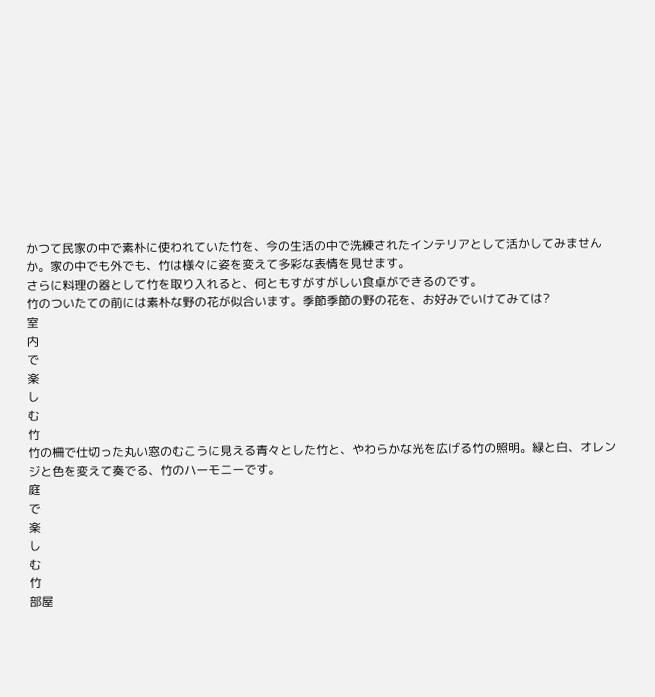かつて民家の中で素朴に使われていた竹を、今の生活の中で洗練されたインテリアとして活かしてみませんか。家の中でも外でも、竹は様々に姿を変えて多彩な表情を見せます。
さらに料理の器として竹を取り入れると、何ともすがすがしい食卓ができるのです。
竹のついたての前には素朴な野の花が似合います。季節季節の野の花を、お好みでいけてみては?
室
内
で
楽
し
む
竹
竹の柵で仕切った丸い窓のむこうに見える青々とした竹と、やわらかな光を広げる竹の照明。緑と白、オレンジと色を変えて奏でる、竹のハーモニーです。
庭
で
楽
し
む
竹
部屋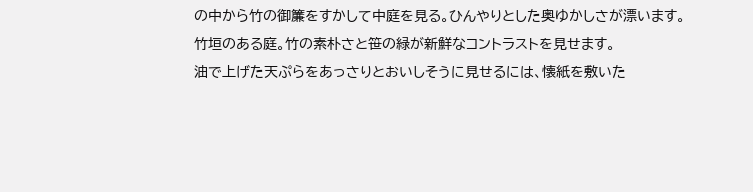の中から竹の御簾をすかして中庭を見る。ひんやりとした奥ゆかしさが漂います。
竹垣のある庭。竹の素朴さと笹の緑が新鮮なコントラストを見せます。
油で上げた天ぷらをあっさりとおいしそうに見せるには、懐紙を敷いた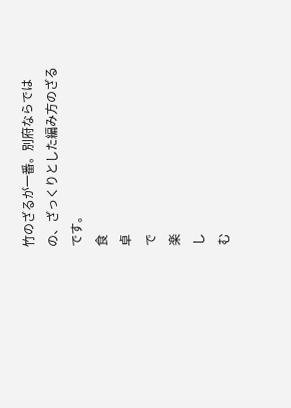竹のざるが一番。別府ならではの、ざっくりとした編み方のざるです。
食
卓
で
楽
し
む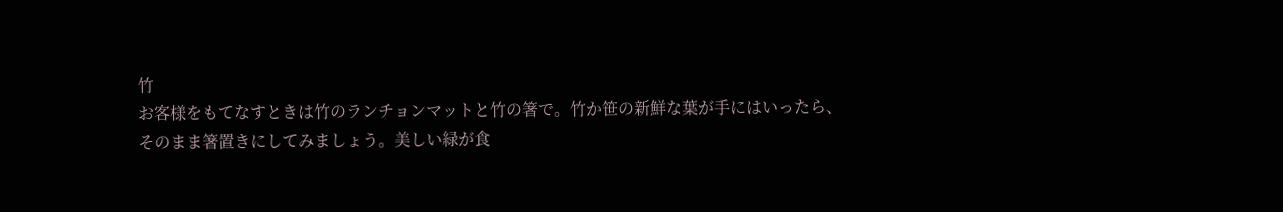竹
お客様をもてなすときは竹のランチョンマットと竹の箸で。竹か笹の新鮮な葉が手にはいったら、そのまま箸置きにしてみましょう。美しい緑が食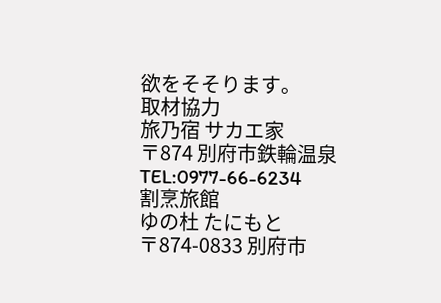欲をそそります。
取材協力
旅乃宿 サカエ家
〒874 別府市鉄輪温泉 TEL:0977-66-6234
割烹旅館
ゆの杜 たにもと
〒874-0833 別府市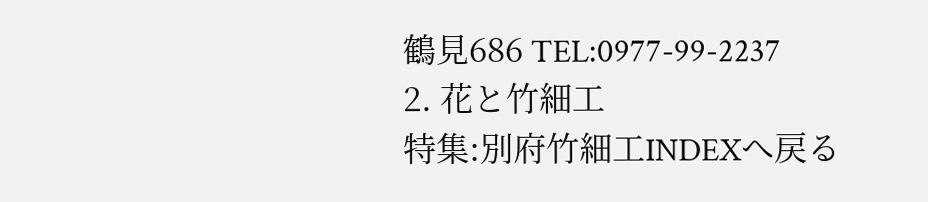鶴見686 TEL:0977-99-2237
2. 花と竹細工
特集:別府竹細工INDEXへ戻る